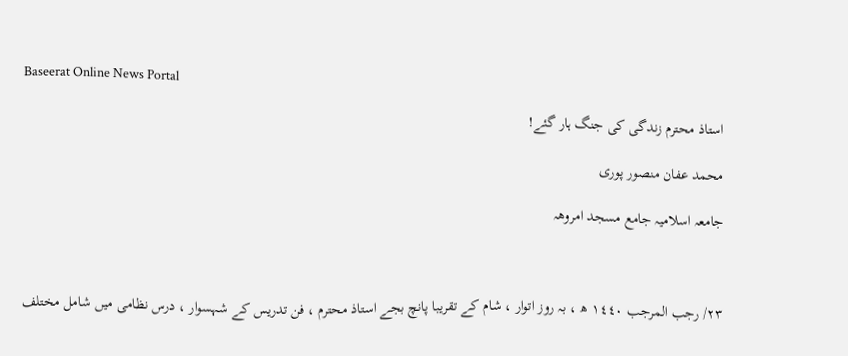Baseerat Online News Portal

استاذ محترم زندگی کی جنگ ہار گئے!

محمد عفان منصور پوری

جامعہ اسلامیہ جامع مسجد امروھہ



۲۳/ رجب المرجب ۱٤٤٠ ھ ، بہ روز اتوار ، شام کے تقریبا پانچ بجے استاذ محترم ، فن تدریس کے شہسوار ، درس نظامی میں شامل مختلف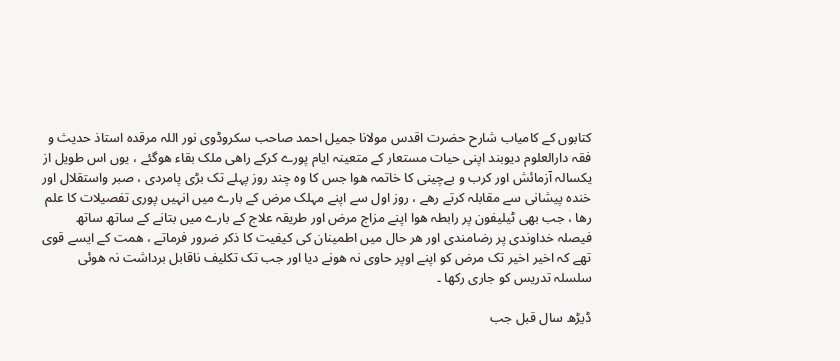کتابوں کے کامیاب شارح حضرت اقدس مولانا جمیل احمد صاحب سکروڈوی نور اللہ مرقدہ استاذ حدیث و فقہ دارالعلوم دیوبند اپنی حیات مستعار کے متعینہ ایام پورے کرکے راھی ملک بقاء ھوگئے ، یوں اس طویل از یکسالہ آزمائش اور کرب و بےچینی کا خاتمہ ھوا جس کا وہ چند روز پہلے تک بڑی پامردی ، صبر واستقلال اور خندہ پیشانی سے مقابلہ کرتے رھے ، روز اول سے اپنے مہلک مرض کے بارے میں انہیں پوری تفصیلات کا علم رھا ، جب بھی ٹیلیفون پر رابطہ ھوا اپنے مزاج مرض اور طریقہ علاج کے بارے میں بتانے کے ساتھ ساتھ فیصلہ خداوندی پر رضامندی اور ھر حال میں اطمینان کی کیفیت کا ذکر ضرور فرماتے ، ھمت کے ایسے قوی تھے کہ اخیر اخیر تک مرض کو اپنے اوپر حاوی نہ ھونے دیا اور جب تک تکلیف ناقابل برداشت نہ ھوئی سلسلہ تدریس کو جاری رکھا ۔

ڈیڑھ سال قبل جب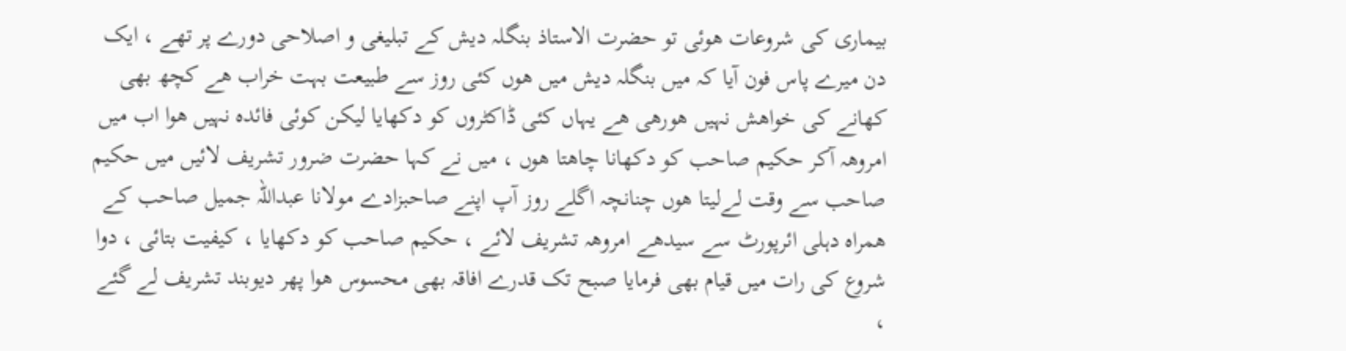بیماری کی شروعات ھوئی تو حضرت الاستاذ بنگلہ دیش کے تبلیغی و اصلاحی دورے پر تھے ، ایک دن میرے پاس فون آیا کہ میں بنگلہ دیش میں ھوں کئی روز سے طبیعت بہت خراب ھے کچھ بھی کھانے کی خواھش نہیں ھورھی ھے یہاں کئی ڈاکٹروں کو دکھایا لیکن کوئی فائدہ نہیں ھوا اب میں امروھہ آکر حکیم صاحب کو دکھانا چاھتا ھوں ، میں نے کہا حضرت ضرور تشریف لائیں میں حکیم صاحب سے وقت لےلیتا ھوں چنانچہ اگلے روز آپ اپنے صاحبزادے مولانا عبداللہ جمیل صاحب کے ھمراہ دہلی ائرپورٹ سے سیدھے امروھہ تشریف لائے ، حکیم صاحب کو دکھایا ، کیفیت بتائی ، دوا شروع کی رات میں قیام بھی فرمایا صبح تک قدرے افاقہ بھی محسوس ھوا پھر دیوبند تشریف لے گئے ،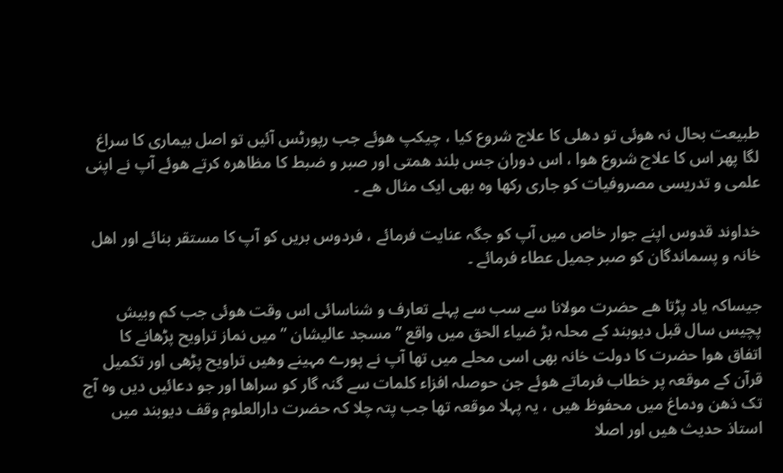طبیعت بحال نہ ھوئی تو دھلی کا علاج شروع کیا ، چیکپ ھوئے جب رپورٹس آئیں تو اصل بیماری کا سراغ لگا پھر اس کا علاج شروع ھوا ، اس دوران جس بلند ھمتی اور صبر و ضبط کا مظاھرہ کرتے ھوئے آپ نے اپنی علمی و تدریسی مصروفیات کو جاری رکھا وہ بھی ایک مثال ھے ۔

خداوند قدوس اپنے جوار خاص میں آپ کو جگہ عنایت فرمائے ، فردوس بریں کو آپ کا مستقر بنائے اور اھل خانہ و پسماندگان کو صبر جمیل عطاء فرمائے ۔

جیساکہ یاد پڑتا ھے حضرت مولانا سے سب سے پہلے تعارف و شناسائی اس وقت ھوئی جب کم وبیش پچیس سال قبل دیوبند کے محلہ بڑ ضیاء الحق میں واقع ” مسجد عالیشان ” میں نماز تراویح پڑھانے کا اتفاق ھوا حضرت کا دولت خانہ بھی اسی محلے میں تھا آپ نے پورے مہینے وھیں تراویح پڑھی اور تکمیل قرآن کے موقعہ پر خطاب فرماتے ھوئے جن حوصلہ افزاء کلمات سے گنہ گار کو سراھا اور جو دعائیں دیں وہ آج تک ذھن ودماغ میں محفوظ ھیں ، یہ پہلا موقعہ تھا جب پتہ چلا کہ حضرت دارالعلوم وقف دیوبند میں استاذ حدیث ھیں اور اصلا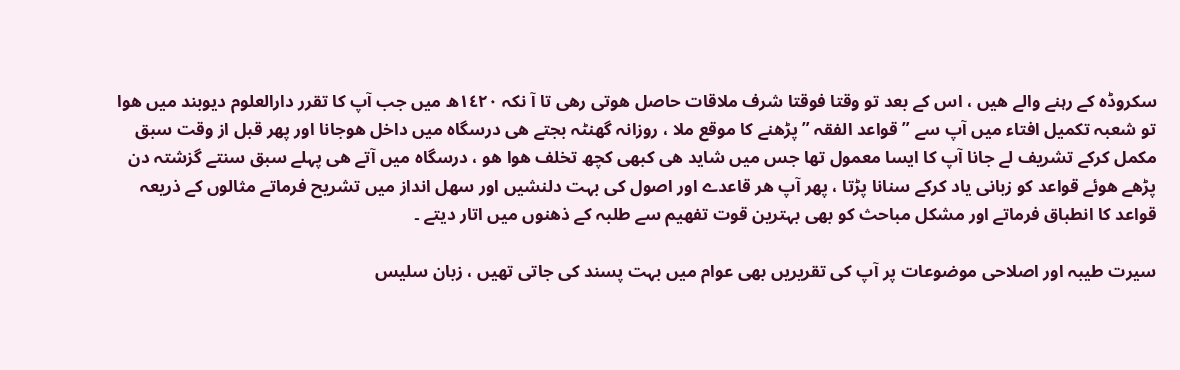سکروڈہ کے رہنے والے ھیں ، اس کے بعد تو وقتا فوقتا شرف ملاقات حاصل ھوتی رھی تا آ نکہ ۱٤٢٠ھ میں جب آپ کا تقرر دارالعلوم دیوبند میں ھوا تو شعبہ تکمیل افتاء میں آپ سے ” قواعد الفقہ ” پڑھنے کا موقع ملا ، روزانہ گھنٹہ بجتے ھی درسگاہ میں داخل ھوجانا اور پھر قبل از وقت سبق مکمل کرکے تشریف لے جانا آپ کا ایسا معمول تھا جس میں شاید ھی کبھی کچھ تخلف ھوا ھو ، درسگاہ میں آتے ھی پہلے سبق سنتے گزشتہ دن پڑھے ھوئے قواعد کو زبانی یاد کرکے سنانا پڑتا ، پھر آپ ھر قاعدے اور اصول کی بہت دلنشیں اور سھل انداز میں تشریح فرماتے مثالوں کے ذریعہ قواعد کا انطباق فرماتے اور مشکل مباحث کو بھی بہترین قوت تفھیم سے طلبہ کے ذھنوں میں اتار دیتے ۔

سیرت طیبہ اور اصلاحی موضوعات پر آپ کی تقریریں بھی عوام میں بہت پسند کی جاتی تھیں ، زبان سلیس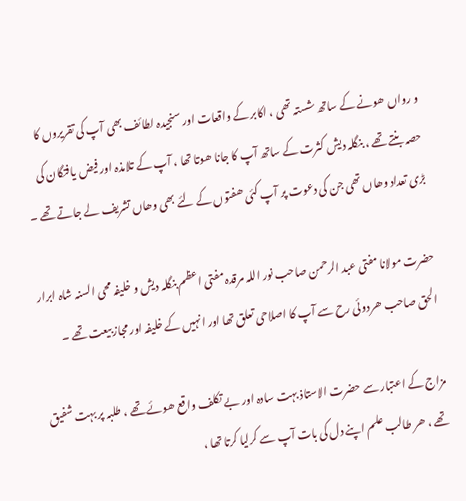و رواں ھونے کے ساتھ شستہ تھی ، اکابر کے واقعات اور سنجیدہ لطائف بھی آپ کی تقریروں کا حصہ بنتے تھے ، بنگلہ دیش کثرت کے ساتھ آپ کا جانا ھوتا تھا ، آپ کے تلامذہ اور فیض یافتگان کی بڑی تعداد وھاں تھی جن کی دعوت پر آپ کئی ھفتوں کے لئے بھی وھاں تشریف لے جاتے تھے ۔

حضرت مولانا مفتی عبد الرحمن صاحب نور اللہ مرقدہ مفتی اعظم بنگلہ دیش و خلیفہ محی السنہ شاہ ابرار الحق صاحب ھردوئی رح سے آپ کا اصلاحی تعلق تھا اور انہیں کے خلیفہ اور مجاز بیعت تھے ۔

مزاج کے اعتبار سے حضرت الاستاذ بہت سادہ اور بے تکلف واقع ھوئے تھے ، طلبہ پر بہت شفیق تھے ، ھر طالب علم اپنے دل کی بات آپ سے کرلیا کرتا تھا ،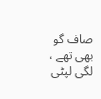صاف گو بھی تھے ، لگی لپٹی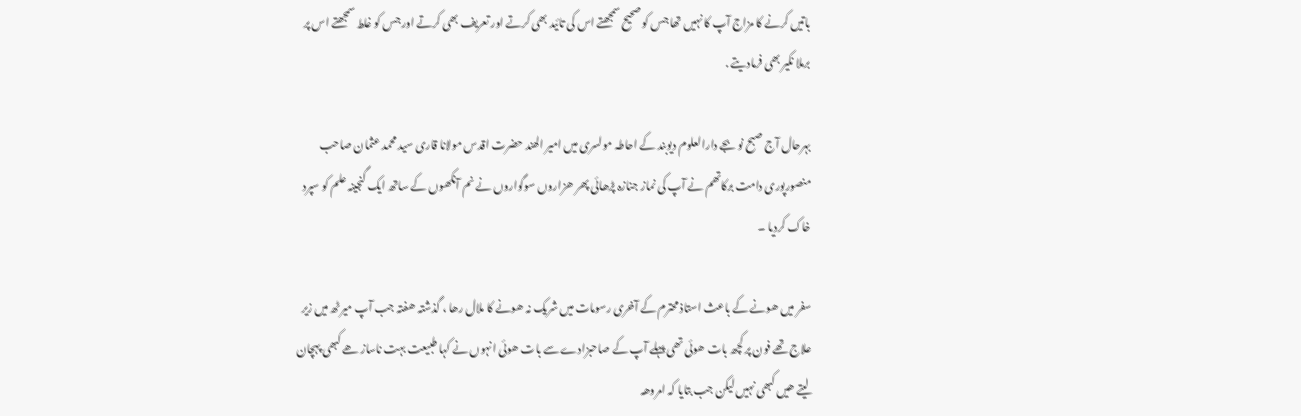باتیں کرنے کا مزاج آپ کا نہیں تھا جس کو صحیح سمجھتے اس کی تائید بھی کرتے اور تعریف بھی کرتے اور جس کو غلط سمجھتے اس پر برملا نکیر بھی فرمادیتے .

بہرحال آج صبح نو بجے دارالعلوم دیوبند کے احاطہ مولسری میں امیر الھند حضرت اقدس مولانا قاری سید محمد عثمان صاحب منصورپوری دامت برکاتھم نے آپ کی نماز جنازہ پڑھائی پھر ھزاروں سوگواروں نے نم آنکھوں کے ساتھ ایک گنجینہ علم کو سپرد خاک کردیا ۔

سفر میں ھونے کے باعث استاذ محترم کے آخری رسومات میں شریک نہ ھونے کا ملال رھا ، گذشتہ ھفتہ جب آپ میرٹھ میں زیر علاج تھے فون پر کچھ بات ھوئی تھی پہلے آپ کے صاحبزادے سے بات ھوئی انہوں نے کہا طبیعت بہت ناساز ھے کبھی پہچان لیتے ھیں کبھی نہیں لیکن جب بتایا کہ امروھہ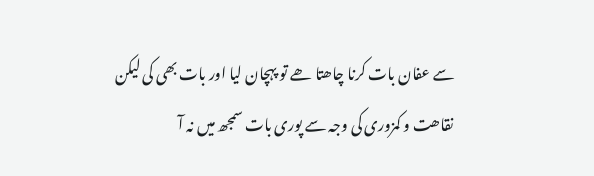سے عفان بات کرنا چاھتا ھے تو پہچان لیا اور بات بھی کی لیکن نقاھت و کمزوری کی وجہ سے پوری بات سمجھ میں نہ آ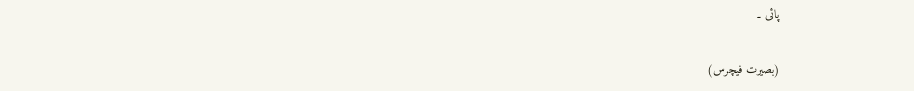پائی ۔

(بصیرت فیچرس)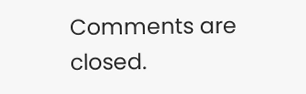Comments are closed.